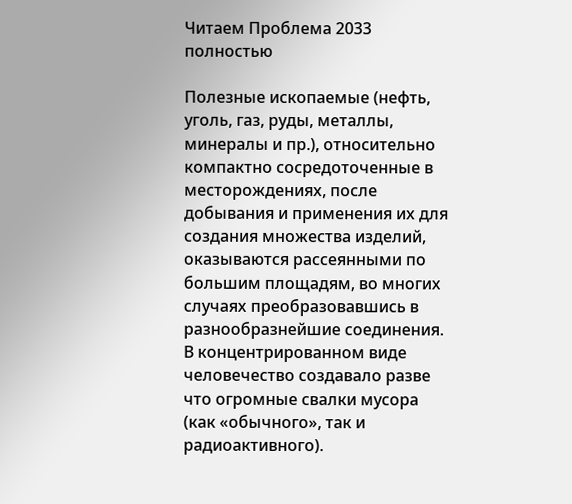Читаем Проблема 2033 полностью

Полезные ископаемые (нефть, уголь, газ, руды, металлы, минералы и пр.), относительно компактно сосредоточенные в месторождениях, после добывания и применения их для создания множества изделий, оказываются рассеянными по большим площадям, во многих случаях преобразовавшись в разнообразнейшие соединения. В концентрированном виде человечество создавало разве что огромные свалки мусора (как «обычного», так и радиоактивного).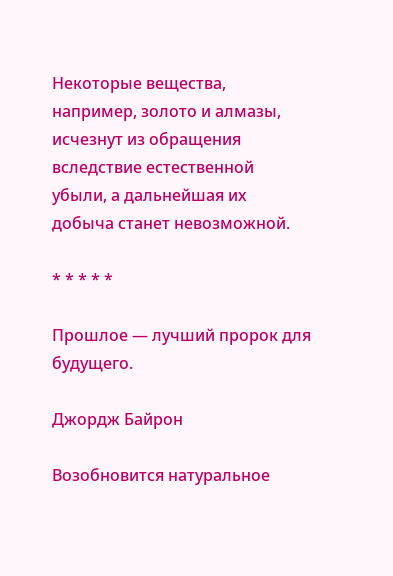Некоторые вещества, например, золото и алмазы, исчезнут из обращения вследствие естественной убыли, а дальнейшая их добыча станет невозможной.

* * * * *

Прошлое — лучший пророк для будущего.

Джордж Байрон

Возобновится натуральное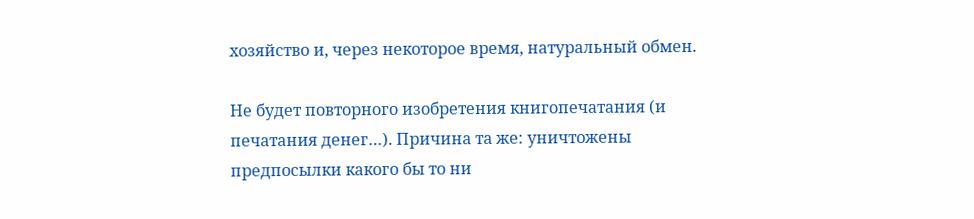хозяйство и, через некоторое время, натуральный обмен.

Не будет повторного изобретения книгопечатания (и печатания денег…). Причина та же: уничтожены предпосылки какого бы то ни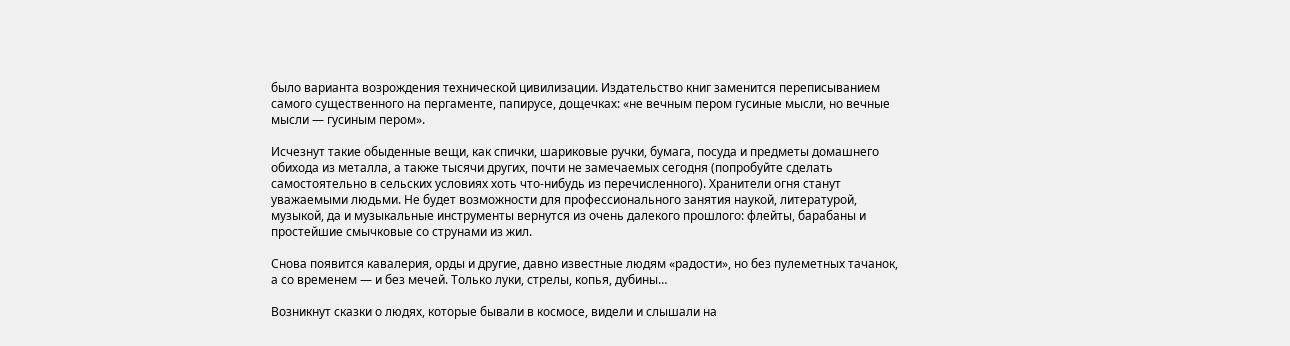было варианта возрождения технической цивилизации. Издательство книг заменится переписыванием самого существенного на пергаменте, папирусе, дощечках: «не вечным пером гусиные мысли, но вечные мысли — гусиным пером».

Исчезнут такие обыденные вещи, как спички, шариковые ручки, бумага, посуда и предметы домашнего обихода из металла, а также тысячи других, почти не замечаемых сегодня (попробуйте сделать самостоятельно в сельских условиях хоть что-нибудь из перечисленного). Хранители огня станут уважаемыми людьми. Не будет возможности для профессионального занятия наукой, литературой, музыкой, да и музыкальные инструменты вернутся из очень далекого прошлого: флейты, барабаны и простейшие смычковые со струнами из жил.

Снова появится кавалерия, орды и другие, давно известные людям «радости», но без пулеметных тачанок, а со временем — и без мечей. Только луки, стрелы, копья, дубины…

Возникнут сказки о людях, которые бывали в космосе, видели и слышали на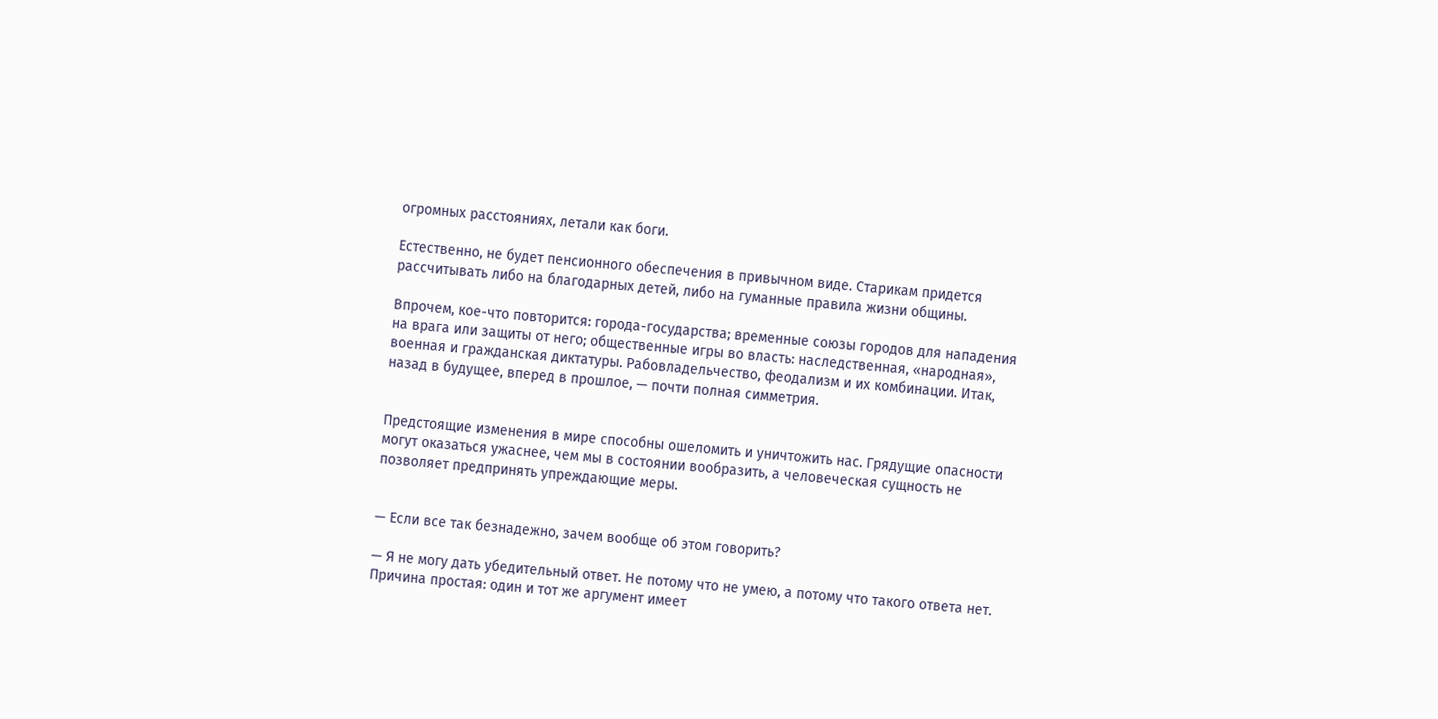огромных расстояниях, летали как боги.

Естественно, не будет пенсионного обеспечения в привычном виде. Старикам придется рассчитывать либо на благодарных детей, либо на гуманные правила жизни общины.

Впрочем, кое-что повторится: города-государства; временные союзы городов для нападения на врага или защиты от него; общественные игры во власть: наследственная, «народная», военная и гражданская диктатуры. Рабовладельчество, феодализм и их комбинации. Итак, назад в будущее, вперед в прошлое, — почти полная симметрия.


Предстоящие изменения в мире способны ошеломить и уничтожить нас. Грядущие опасности могут оказаться ужаснее, чем мы в состоянии вообразить, а человеческая сущность не позволяет предпринять упреждающие меры.


— Если все так безнадежно, зачем вообще об этом говорить?

— Я не могу дать убедительный ответ. Не потому что не умею, а потому что такого ответа нет. Причина простая: один и тот же аргумент имеет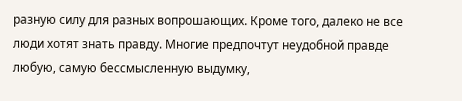разную силу для разных вопрошающих. Кроме того, далеко не все люди хотят знать правду. Многие предпочтут неудобной правде любую, самую бессмысленную выдумку,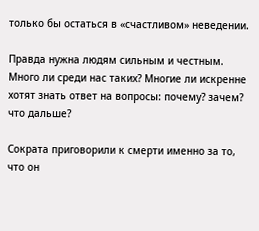только бы остаться в «счастливом» неведении.

Правда нужна людям сильным и честным. Много ли среди нас таких? Многие ли искренне хотят знать ответ на вопросы: почему? зачем? что дальше?

Сократа приговорили к смерти именно за то, что он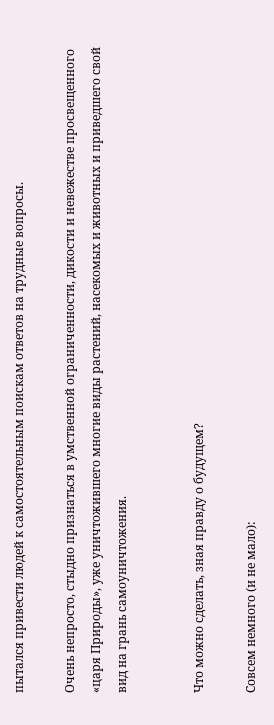пытался привести людей к самостоятельным поискам ответов на трудные вопросы.

Очень непросто, стыдно признаться в умственной ограниченности, дикости и невежестве просвещенного «царя Природы», уже уничтожившего многие виды растений, насекомых и животных и приведшего свой вид на грань самоуничтожения.


Что можно сделать, зная правду о будущем?

Совсем немного (и не мало):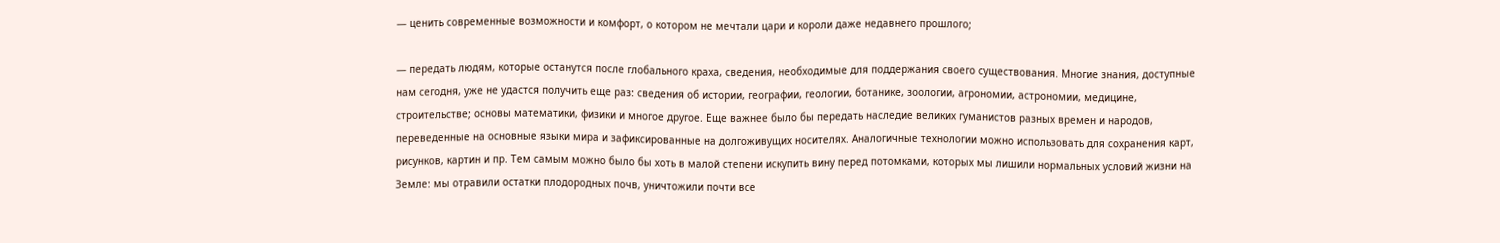— ценить современные возможности и комфорт, о котором не мечтали цари и короли даже недавнего прошлого;

— передать людям, которые останутся после глобального краха, сведения, необходимые для поддержания своего существования. Многие знания, доступные нам сегодня, уже не удастся получить еще раз: сведения об истории, географии, геологии, ботанике, зоологии, агрономии, астрономии, медицине, строительстве; основы математики, физики и многое другое. Еще важнее было бы передать наследие великих гуманистов разных времен и народов, переведенные на основные языки мира и зафиксированные на долгоживущих носителях. Аналогичные технологии можно использовать для сохранения карт, рисунков, картин и пр. Тем самым можно было бы хоть в малой степени искупить вину перед потомками, которых мы лишили нормальных условий жизни на Земле: мы отравили остатки плодородных почв, уничтожили почти все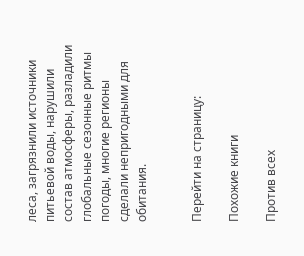леса, загрязнили источники питьевой воды, нарушили состав атмосферы, разладили глобальные сезонные ритмы погоды, многие регионы сделали непригодными для обитания.


Перейти на страницу:

Похожие книги

Против всех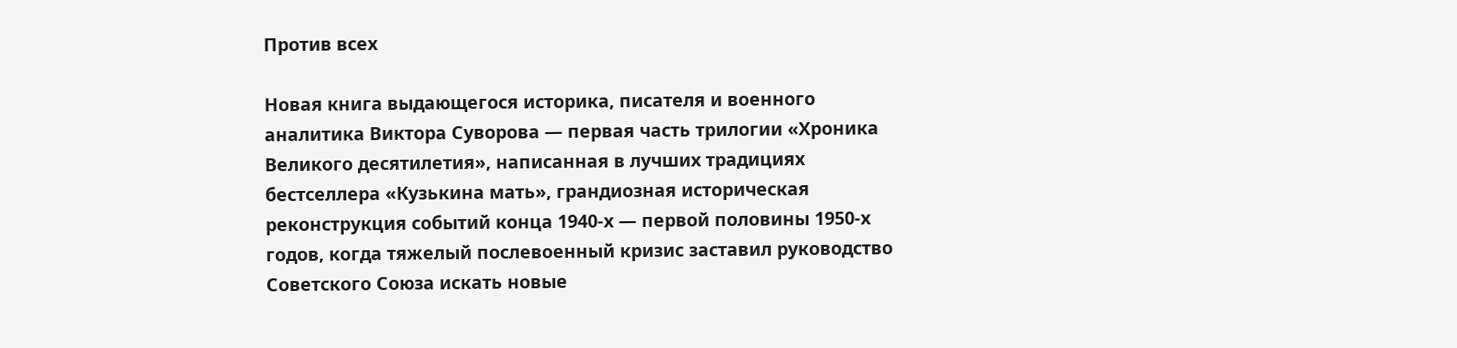Против всех

Новая книга выдающегося историка, писателя и военного аналитика Виктора Суворова — первая часть трилогии «Хроника Великого десятилетия», написанная в лучших традициях бестселлера «Кузькина мать», грандиозная историческая реконструкция событий конца 1940-х — первой половины 1950-х годов, когда тяжелый послевоенный кризис заставил руководство Советского Союза искать новые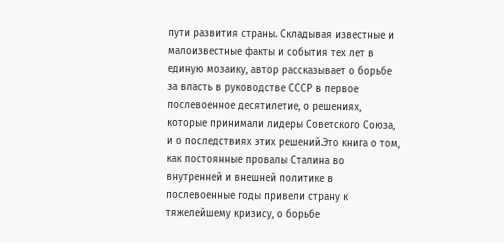пути развития страны. Складывая известные и малоизвестные факты и события тех лет в единую мозаику, автор рассказывает о борьбе за власть в руководстве СССР в первое послевоенное десятилетие, о решениях, которые принимали лидеры Советского Союза, и о последствиях этих решений.Это книга о том, как постоянные провалы Сталина во внутренней и внешней политике в послевоенные годы привели страну к тяжелейшему кризису, о борьбе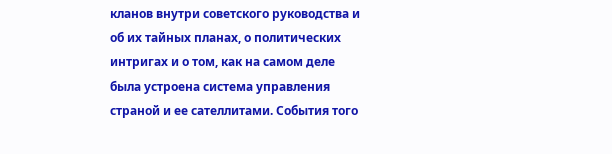кланов внутри советского руководства и об их тайных планах, о политических интригах и о том, как на самом деле была устроена система управления страной и ее сателлитами. События того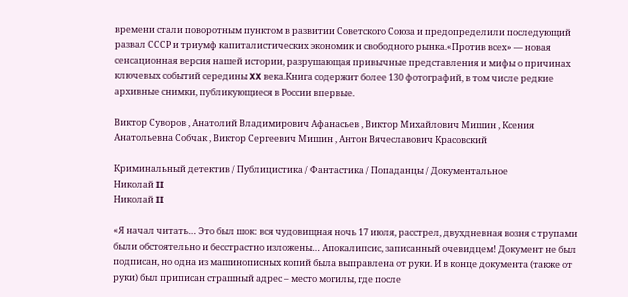времени стали поворотным пунктом в развитии Советского Союза и предопределили последующий развал СССР и триумф капиталистических экономик и свободного рынка.«Против всех» — новая сенсационная версия нашей истории, разрушающая привычные представления и мифы о причинах ключевых событий середины XX века.Книга содержит более 130 фотографий, в том числе редкие архивные снимки, публикующиеся в России впервые.

Виктор Суворов , Анатолий Владимирович Афанасьев , Виктор Михайлович Мишин , Ксения Анатольевна Собчак , Виктор Сергеевич Мишин , Антон Вячеславович Красовский

Криминальный детектив / Публицистика / Фантастика / Попаданцы / Документальное
Николай II
Николай II

«Я начал читать… Это был шок: вся чудовищная ночь 17 июля, расстрел, двухдневная возня с трупами были обстоятельно и бесстрастно изложены… Апокалипсис, записанный очевидцем! Документ не был подписан, но одна из машинописных копий была выправлена от руки. И в конце документа (также от руки) был приписан страшный адрес – место могилы, где после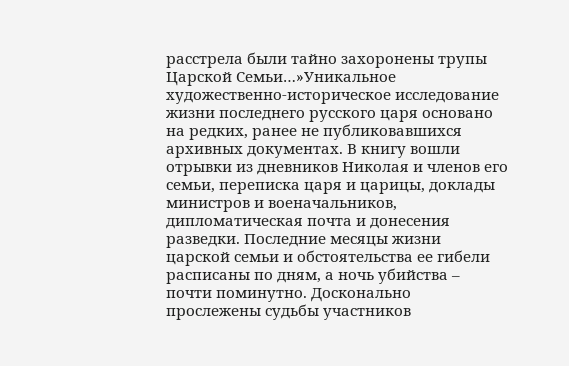расстрела были тайно захоронены трупы Царской Семьи…»Уникальное художественно-историческое исследование жизни последнего русского царя основано на редких, ранее не публиковавшихся архивных документах. В книгу вошли отрывки из дневников Николая и членов его семьи, переписка царя и царицы, доклады министров и военачальников, дипломатическая почта и донесения разведки. Последние месяцы жизни царской семьи и обстоятельства ее гибели расписаны по дням, а ночь убийства – почти поминутно. Досконально прослежены судьбы участников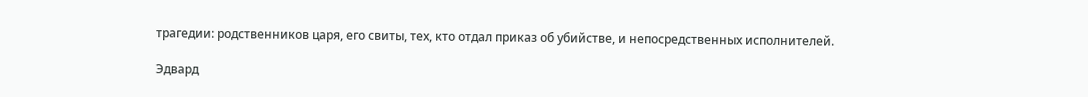трагедии: родственников царя, его свиты, тех, кто отдал приказ об убийстве, и непосредственных исполнителей.

Эдвард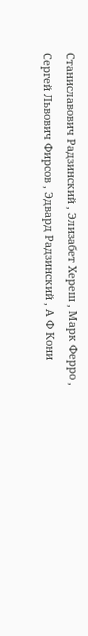Станиславович Радзинский , Элизабет Хереш , Марк Ферро , Сергей Львович Фирсов , Эдвард Радзинский , А Ф Кони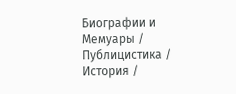Биографии и Мемуары / Публицистика / История /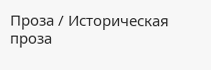Проза / Историческая проза